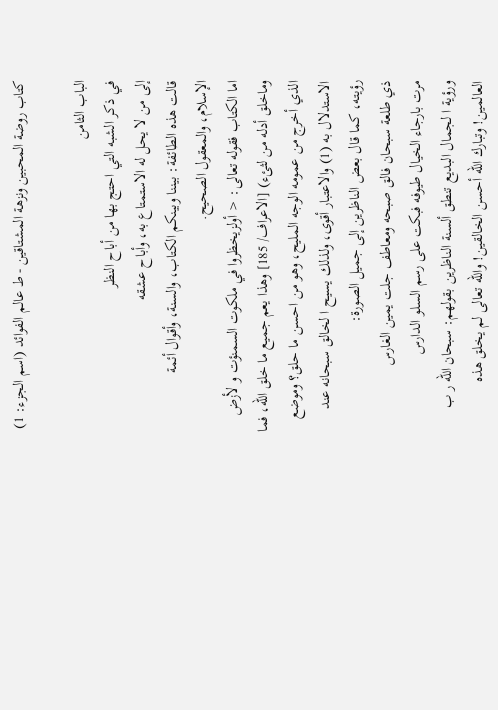كتاب روضة المحبين ونزهة المشتاقين - ط عالم الفوائد (اسم الجزء: 1)

الباب الثامن
في ذكر الشبه التي احتج بها من أباح النظر
إلى من لا يحل له الاستمتاع به، وأباح عشقه
قالت هذه الطائفة: بيننا وبينكم الكتاب، والسنة، وأقوال أئمة
الإسلام، والمعقول الصحيح.
اما الكتاب فقوله تعالى: < أولزيخظروا في ملكوت السمنؤت و لأزض
وماخلق أدله من لثئء) [الاعراف/ 185] وهذا يعم جميع ما خلق الله، فما
الذي أخرج من عمومه الوجه المليح، وهو من احسن ما حلق؟ وموضع
الاستدلال به (1) والاعتبار أقوى، ولذلك يسيح ا لخالق سبحانه عند
رؤيته، كما قال بعض الناظرين إلى جميل الصورة:
ذي طلعة سبحان فالق صبحه ومعاطف جلت يمين الغارس
مرت بارجاء الخيال طيوفه فبكت على رسم السلو الدارس
ورؤية ا لجمال البديع تنطق ألسنة الناظرين بقولهم: سبحان الله ر ب
العالمين! وتبارك الله أحسن الخالقين! والله تعالى لم يخلق هذه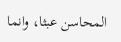المحاسن عبثا، وانما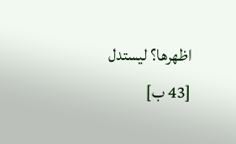اظهرها؟ ليستدل [43 ب]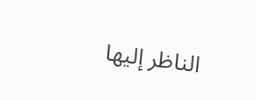الناظر إليها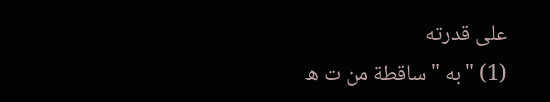على قدرته
(1) "به " ساقطة من ت ه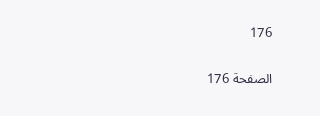176

الصفحة 176